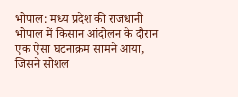भोपाल: मध्य प्रदेश की राजधानी भोपाल में किसान आंदोलन के दौरान एक ऐसा घटनाक्रम सामने आया, जिसने सोशल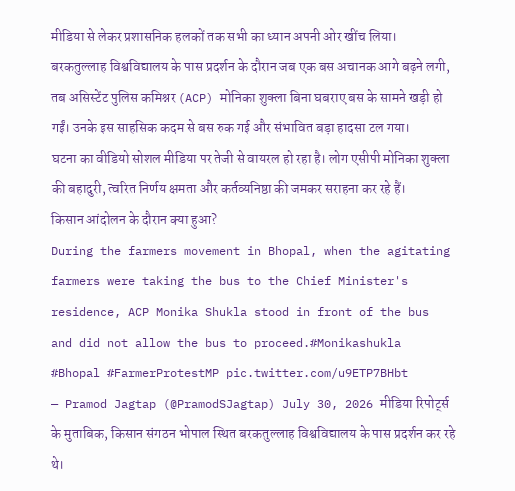मीडिया से लेकर प्रशासनिक हलकों तक सभी का ध्यान अपनी ओर खींच लिया। बरकतुल्लाह विश्वविद्यालय के पास प्रदर्शन के दौरान जब एक बस अचानक आगे बढ़ने लगी, तब असिस्टेंट पुलिस कमिश्नर (ACP) मोनिका शुक्ला बिना घबराए बस के सामने खड़ी हो गईं। उनके इस साहसिक कदम से बस रुक गई और संभावित बड़ा हादसा टल गया।
घटना का वीडियो सोशल मीडिया पर तेजी से वायरल हो रहा है। लोग एसीपी मोनिका शुक्ला की बहादुरी, त्वरित निर्णय क्षमता और कर्तव्यनिष्ठा की जमकर सराहना कर रहे हैं।
किसान आंदोलन के दौरान क्या हुआ?
During the farmers movement in Bhopal, when the agitating farmers were taking the bus to the Chief Minister's residence, ACP Monika Shukla stood in front of the bus and did not allow the bus to proceed.#Monikashukla #Bhopal #FarmerProtestMP pic.twitter.com/u9ETP7BHbt
— Pramod Jagtap (@PramodSJagtap) July 30, 2026 मीडिया रिपोर्ट्स के मुताबिक, किसान संगठन भोपाल स्थित बरकतुल्लाह विश्वविद्यालय के पास प्रदर्शन कर रहे थे।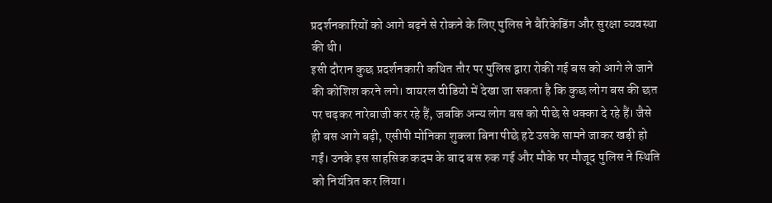प्रदर्शनकारियों को आगे बढ़ने से रोकने के लिए पुलिस ने बैरिकेडिंग और सुरक्षा व्यवस्था की थी।
इसी दौरान कुछ प्रदर्शनकारी कथित तौर पर पुलिस द्वारा रोकी गई बस को आगे ले जाने की कोशिश करने लगे। वायरल वीडियो में देखा जा सकता है कि कुछ लोग बस की छत पर चढ़कर नारेबाजी कर रहे हैं, जबकि अन्य लोग बस को पीछे से धक्का दे रहे हैं। जैसे ही बस आगे बढ़ी, एसीपी मोनिका शुक्ला बिना पीछे हटे उसके सामने जाकर खड़ी हो गईं। उनके इस साहसिक कदम के बाद बस रुक गई और मौके पर मौजूद पुलिस ने स्थिति को नियंत्रित कर लिया।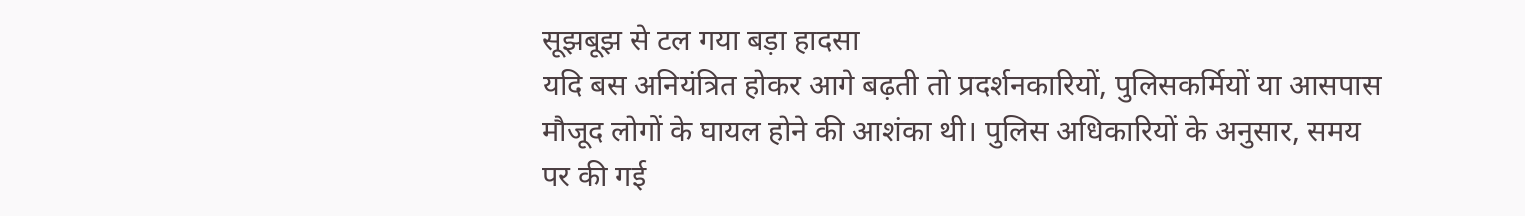सूझबूझ से टल गया बड़ा हादसा
यदि बस अनियंत्रित होकर आगे बढ़ती तो प्रदर्शनकारियों, पुलिसकर्मियों या आसपास मौजूद लोगों के घायल होने की आशंका थी। पुलिस अधिकारियों के अनुसार, समय पर की गई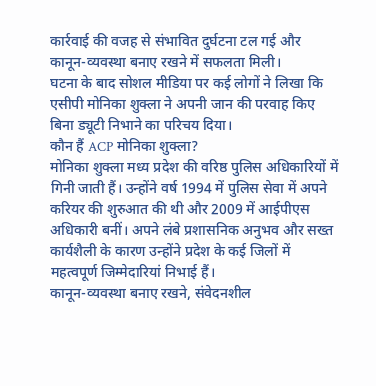कार्रवाई की वजह से संभावित दुर्घटना टल गई और कानून-व्यवस्था बनाए रखने में सफलता मिली।
घटना के बाद सोशल मीडिया पर कई लोगों ने लिखा कि एसीपी मोनिका शुक्ला ने अपनी जान की परवाह किए बिना ड्यूटी निभाने का परिचय दिया।
कौन हैं ACP मोनिका शुक्ला?
मोनिका शुक्ला मध्य प्रदेश की वरिष्ठ पुलिस अधिकारियों में गिनी जाती हैं। उन्होंने वर्ष 1994 में पुलिस सेवा में अपने करियर की शुरुआत की थी और 2009 में आईपीएस अधिकारी बनीं। अपने लंबे प्रशासनिक अनुभव और सख्त कार्यशैली के कारण उन्होंने प्रदेश के कई जिलों में महत्वपूर्ण जिम्मेदारियां निभाई हैं।
कानून-व्यवस्था बनाए रखने, संवेदनशील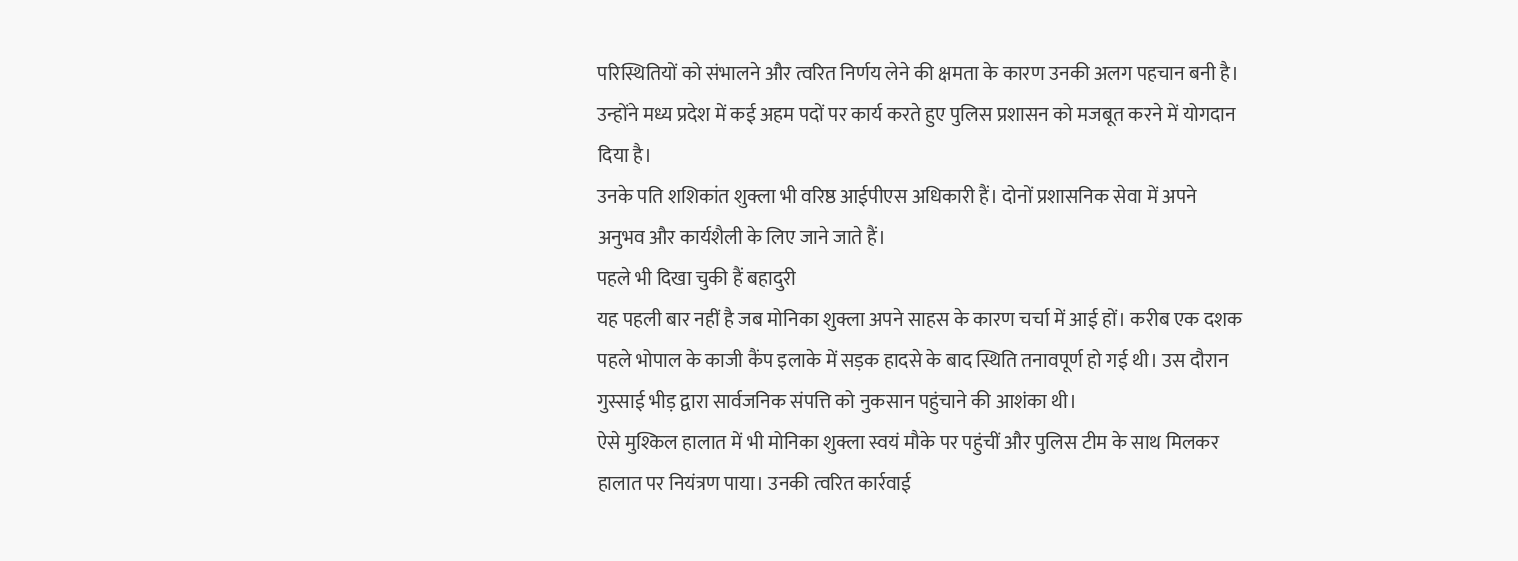परिस्थितियों को संभालने और त्वरित निर्णय लेने की क्षमता के कारण उनकी अलग पहचान बनी है। उन्होंने मध्य प्रदेश में कई अहम पदों पर कार्य करते हुए पुलिस प्रशासन को मजबूत करने में योगदान दिया है।
उनके पति शशिकांत शुक्ला भी वरिष्ठ आईपीएस अधिकारी हैं। दोनों प्रशासनिक सेवा में अपने अनुभव और कार्यशैली के लिए जाने जाते हैं।
पहले भी दिखा चुकी हैं बहादुरी
यह पहली बार नहीं है जब मोनिका शुक्ला अपने साहस के कारण चर्चा में आई हों। करीब एक दशक पहले भोपाल के काजी कैंप इलाके में सड़क हादसे के बाद स्थिति तनावपूर्ण हो गई थी। उस दौरान गुस्साई भीड़ द्वारा सार्वजनिक संपत्ति को नुकसान पहुंचाने की आशंका थी।
ऐसे मुश्किल हालात में भी मोनिका शुक्ला स्वयं मौके पर पहुंचीं और पुलिस टीम के साथ मिलकर हालात पर नियंत्रण पाया। उनकी त्वरित कार्रवाई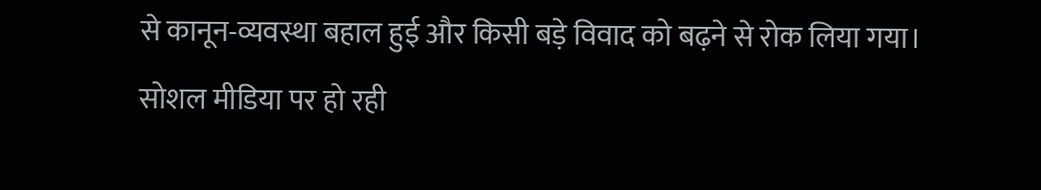से कानून-व्यवस्था बहाल हुई और किसी बड़े विवाद को बढ़ने से रोक लिया गया।
सोशल मीडिया पर हो रही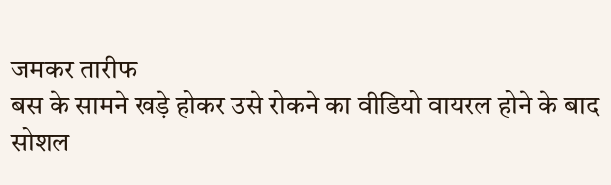जमकर तारीफ
बस के सामने खड़े होकर उसे रोकने का वीडियो वायरल होने के बाद सोशल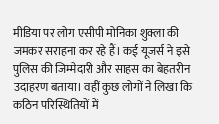मीडिया पर लोग एसीपी मोनिका शुक्ला की जमकर सराहना कर रहे हैं। कई यूजर्स ने इसे पुलिस की जिम्मेदारी और साहस का बेहतरीन उदाहरण बताया। वहीं कुछ लोगों ने लिखा कि कठिन परिस्थितियों में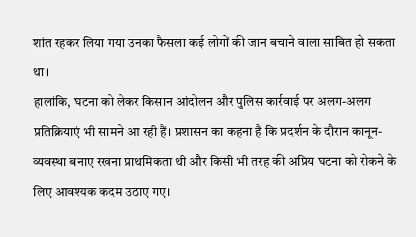शांत रहकर लिया गया उनका फैसला कई लोगों की जान बचाने वाला साबित हो सकता था।
हालांकि, घटना को लेकर किसान आंदोलन और पुलिस कार्रवाई पर अलग-अलग प्रतिक्रियाएं भी सामने आ रही हैं। प्रशासन का कहना है कि प्रदर्शन के दौरान कानून-व्यवस्था बनाए रखना प्राथमिकता थी और किसी भी तरह की अप्रिय घटना को रोकने के लिए आवश्यक कदम उठाए गए।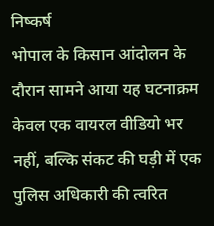निष्कर्ष
भोपाल के किसान आंदोलन के दौरान सामने आया यह घटनाक्रम केवल एक वायरल वीडियो भर नहीं, बल्कि संकट की घड़ी में एक पुलिस अधिकारी की त्वरित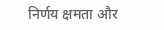निर्णय क्षमता और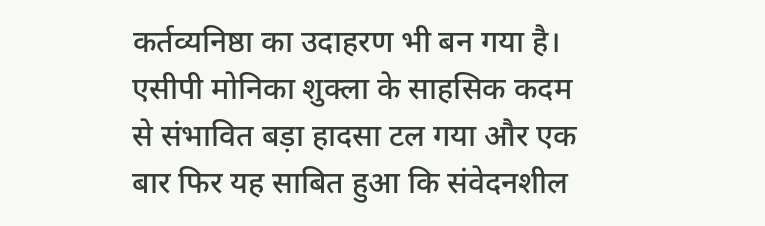कर्तव्यनिष्ठा का उदाहरण भी बन गया है। एसीपी मोनिका शुक्ला के साहसिक कदम से संभावित बड़ा हादसा टल गया और एक बार फिर यह साबित हुआ कि संवेदनशील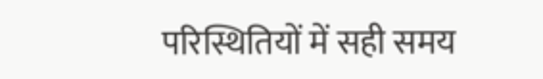परिस्थितियों में सही समय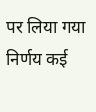पर लिया गया निर्णय कई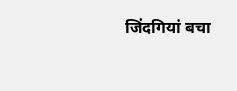जिंदगियां बचा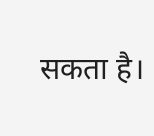सकता है।